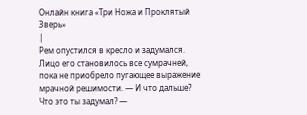Онлайн книга «Три Ножа и Проклятый Зверь»
|
Рем опустился в кресло и задумался. Лицо его становилось все сумрачней, пока не приобрело пугающее выражение мрачной решимости. — И что дальше? Что это ты задумал? —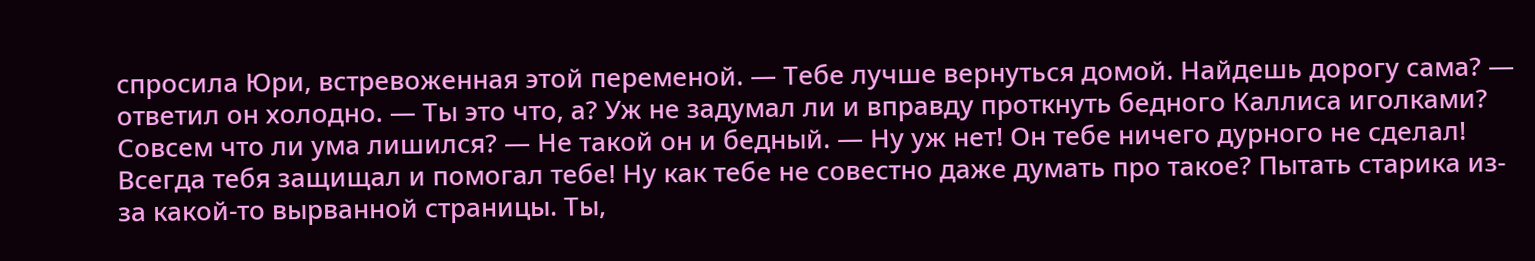спросила Юри, встревоженная этой переменой. — Тебе лучше вернуться домой. Найдешь дорогу сама? — ответил он холодно. — Ты это что, а? Уж не задумал ли и вправду проткнуть бедного Каллиса иголками? Совсем что ли ума лишился? — Не такой он и бедный. — Ну уж нет! Он тебе ничего дурного не сделал! Всегда тебя защищал и помогал тебе! Ну как тебе не совестно даже думать про такое? Пытать старика из-за какой-то вырванной страницы. Ты,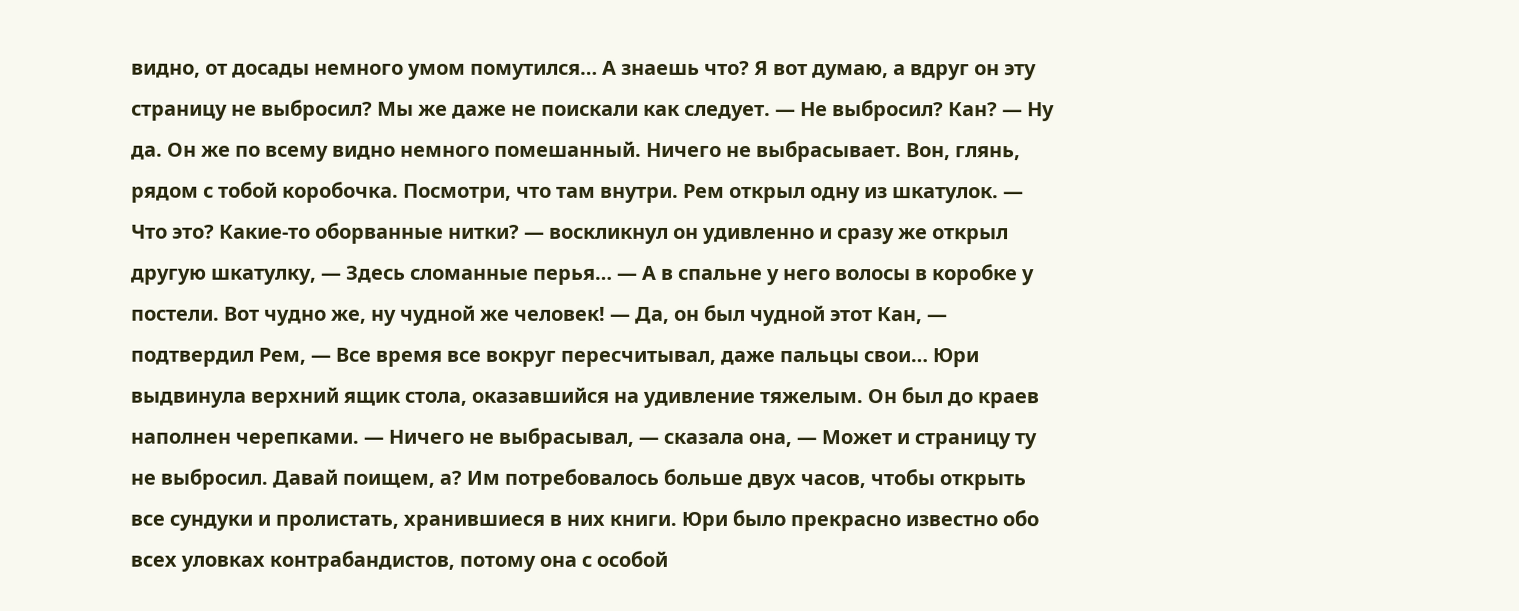видно, от досады немного умом помутился… А знаешь что? Я вот думаю, а вдруг он эту страницу не выбросил? Мы же даже не поискали как следует. — Не выбросил? Кан? — Ну да. Он же по всему видно немного помешанный. Ничего не выбрасывает. Вон, глянь, рядом с тобой коробочка. Посмотри, что там внутри. Рем открыл одну из шкатулок. — Что это? Какие-то оборванные нитки? — воскликнул он удивленно и сразу же открыл другую шкатулку, — Здесь сломанные перья… — А в спальне у него волосы в коробке у постели. Вот чудно же, ну чудной же человек! — Да, он был чудной этот Кан, — подтвердил Рем, — Все время все вокруг пересчитывал, даже пальцы свои… Юри выдвинула верхний ящик стола, оказавшийся на удивление тяжелым. Он был до краев наполнен черепками. — Ничего не выбрасывал, — сказала она, — Может и страницу ту не выбросил. Давай поищем, а? Им потребовалось больше двух часов, чтобы открыть все сундуки и пролистать, хранившиеся в них книги. Юри было прекрасно известно обо всех уловках контрабандистов, потому она с особой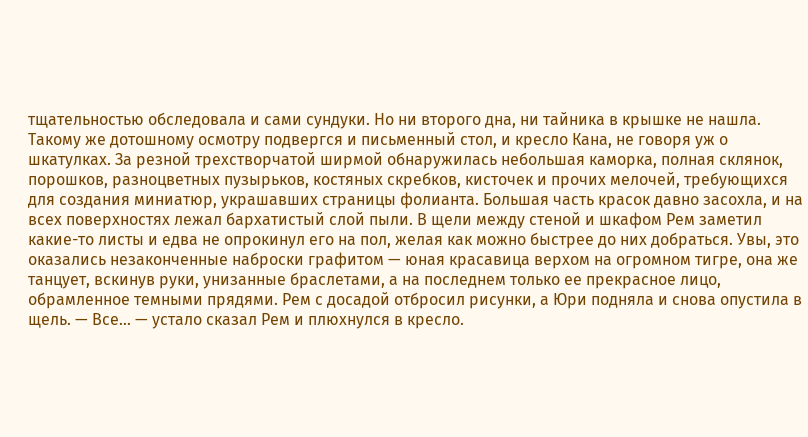тщательностью обследовала и сами сундуки. Но ни второго дна, ни тайника в крышке не нашла. Такому же дотошному осмотру подвергся и письменный стол, и кресло Кана, не говоря уж о шкатулках. За резной трехстворчатой ширмой обнаружилась небольшая каморка, полная склянок, порошков, разноцветных пузырьков, костяных скребков, кисточек и прочих мелочей, требующихся для создания миниатюр, украшавших страницы фолианта. Большая часть красок давно засохла, и на всех поверхностях лежал бархатистый слой пыли. В щели между стеной и шкафом Рем заметил какие-то листы и едва не опрокинул его на пол, желая как можно быстрее до них добраться. Увы, это оказались незаконченные наброски графитом — юная красавица верхом на огромном тигре, она же танцует, вскинув руки, унизанные браслетами, а на последнем только ее прекрасное лицо, обрамленное темными прядями. Рем с досадой отбросил рисунки, а Юри подняла и снова опустила в щель. — Все… — устало сказал Рем и плюхнулся в кресло.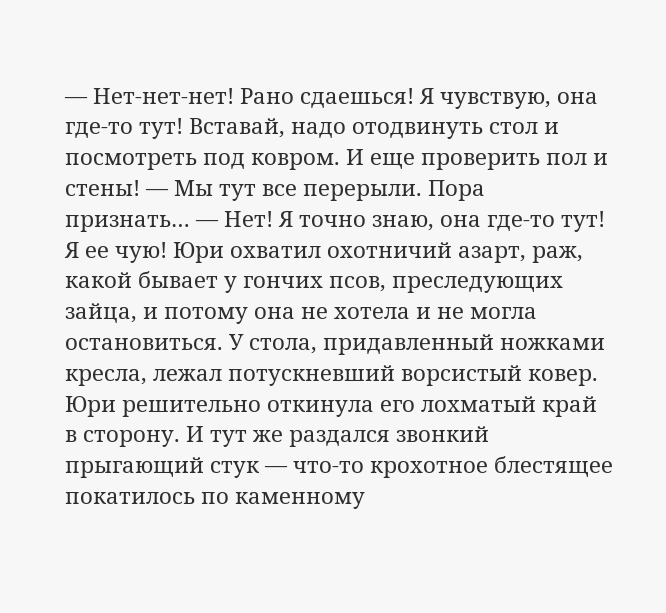— Нет-нет-нет! Рано сдаешься! Я чувствую, она где-то тут! Вставай, надо отодвинуть стол и посмотреть под ковром. И еще проверить пол и стены! — Мы тут все перерыли. Пора признать… — Нет! Я точно знаю, она где-то тут! Я ее чую! Юри охватил охотничий азарт, раж, какой бывает у гончих псов, преследующих зайца, и потому она не хотела и не могла остановиться. У стола, придавленный ножками кресла, лежал потускневший ворсистый ковер. Юри решительно откинула его лохматый край в сторону. И тут же раздался звонкий прыгающий стук — что-то крохотное блестящее покатилось по каменному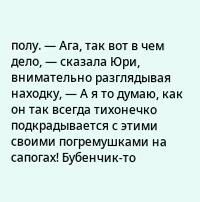полу. — Ага, так вот в чем дело, — сказала Юри, внимательно разглядывая находку, — А я то думаю, как он так всегда тихонечко подкрадывается с этими своими погремушками на сапогах! Бубенчик-то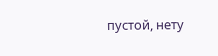пустой, нету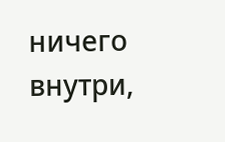ничего внутри,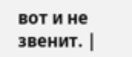вот и не звенит. |